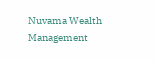Nuvama Wealth Management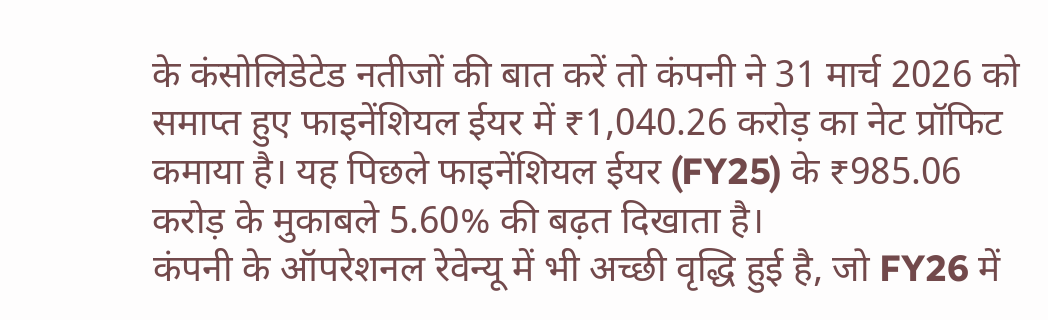के कंसोलिडेटेड नतीजों की बात करें तो कंपनी ने 31 मार्च 2026 को समाप्त हुए फाइनेंशियल ईयर में ₹1,040.26 करोड़ का नेट प्रॉफिट कमाया है। यह पिछले फाइनेंशियल ईयर (FY25) के ₹985.06 करोड़ के मुकाबले 5.60% की बढ़त दिखाता है।
कंपनी के ऑपरेशनल रेवेन्यू में भी अच्छी वृद्धि हुई है, जो FY26 में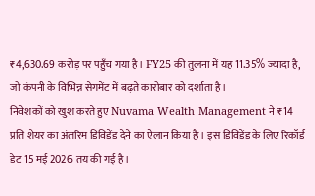₹4,630.69 करोड़ पर पहुँच गया है। FY25 की तुलना में यह 11.35% ज्यादा है, जो कंपनी के विभिन्न सेगमेंट में बढ़ते कारोबार को दर्शाता है।
निवेशकों को खुश करते हुए Nuvama Wealth Management ने ₹14 प्रति शेयर का अंतरिम डिविडेंड देने का ऐलान किया है। इस डिविडेंड के लिए रिकॉर्ड डेट 15 मई 2026 तय की गई है।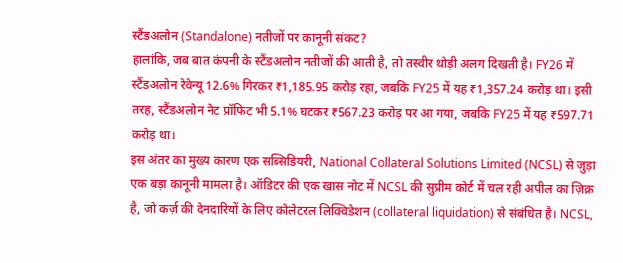स्टैंडअलोन (Standalone) नतीजों पर कानूनी संकट?
हालांकि, जब बात कंपनी के स्टैंडअलोन नतीजों की आती है, तो तस्वीर थोड़ी अलग दिखती है। FY26 में स्टैंडअलोन रेवेन्यू 12.6% गिरकर ₹1,185.95 करोड़ रहा, जबकि FY25 में यह ₹1,357.24 करोड़ था। इसी तरह, स्टैंडअलोन नेट प्रॉफिट भी 5.1% घटकर ₹567.23 करोड़ पर आ गया, जबकि FY25 में यह ₹597.71 करोड़ था।
इस अंतर का मुख्य कारण एक सब्सिडियरी, National Collateral Solutions Limited (NCSL) से जुड़ा एक बड़ा कानूनी मामला है। ऑडिटर की एक खास नोट में NCSL की सुप्रीम कोर्ट में चल रही अपील का ज़िक्र है, जो कर्ज़ की देनदारियों के लिए कोलेटरल लिक्विडेशन (collateral liquidation) से संबंधित है। NCSL,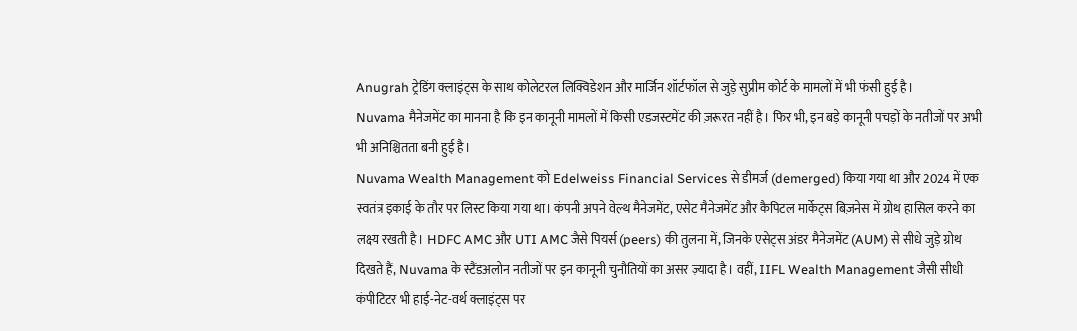Anugrah ट्रेडिंग क्लाइंट्स के साथ कोलेटरल लिक्विडेशन और मार्जिन शॉर्टफॉल से जुड़े सुप्रीम कोर्ट के मामलों में भी फंसी हुई है।
Nuvama मैनेजमेंट का मानना है कि इन कानूनी मामलों में किसी एडजस्टमेंट की ज़रूरत नहीं है। फिर भी, इन बड़े कानूनी पचड़ों के नतीजों पर अभी भी अनिश्चितता बनी हुई है।
Nuvama Wealth Management को Edelweiss Financial Services से डीमर्ज (demerged) किया गया था और 2024 में एक स्वतंत्र इकाई के तौर पर लिस्ट किया गया था। कंपनी अपने वेल्थ मैनेजमेंट, एसेट मैनेजमेंट और कैपिटल मार्केट्स बिज़नेस में ग्रोथ हासिल करने का लक्ष्य रखती है। HDFC AMC और UTI AMC जैसे पियर्स (peers) की तुलना में, जिनके एसेट्स अंडर मैनेजमेंट (AUM) से सीधे जुड़े ग्रोथ दिखते हैं, Nuvama के स्टैंडअलोन नतीजों पर इन कानूनी चुनौतियों का असर ज़्यादा है। वहीं, IIFL Wealth Management जैसी सीधी कंपीटिटर भी हाई-नेट-वर्थ क्लाइंट्स पर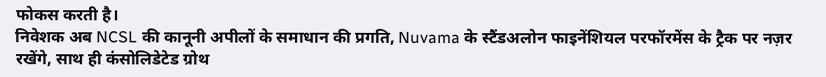फोकस करती है।
निवेशक अब NCSL की कानूनी अपीलों के समाधान की प्रगति, Nuvama के स्टैंडअलोन फाइनेंशियल परफॉरमेंस के ट्रैक पर नज़र रखेंगे, साथ ही कंसोलिडेटेड ग्रोथ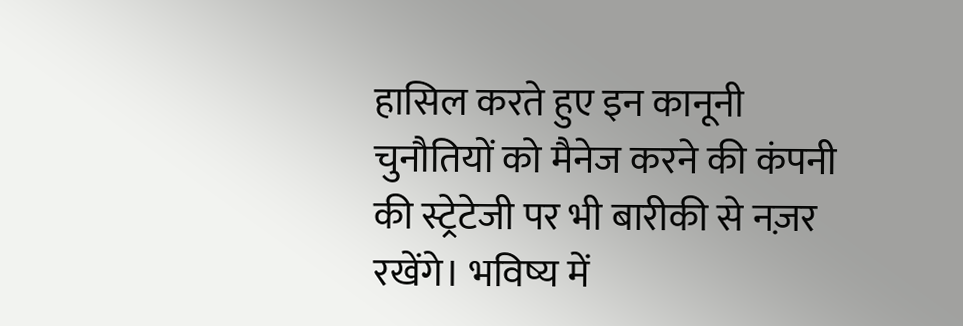हासिल करते हुए इन कानूनी चुनौतियों को मैनेज करने की कंपनी की स्ट्रेटेजी पर भी बारीकी से नज़र रखेंगे। भविष्य में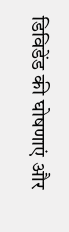डिविडेंड की घोषणाएं और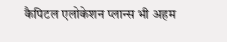कैपिटल एलोकेशन प्लान्स भी अहम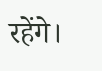रहेंगे।